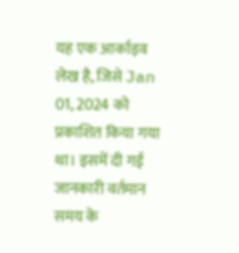यह एक आर्काइव लेख है, जिसे Jan 01, 2024 को प्रकाशित किया गया था। इसमें दी गई जानकारी वर्तमान समय के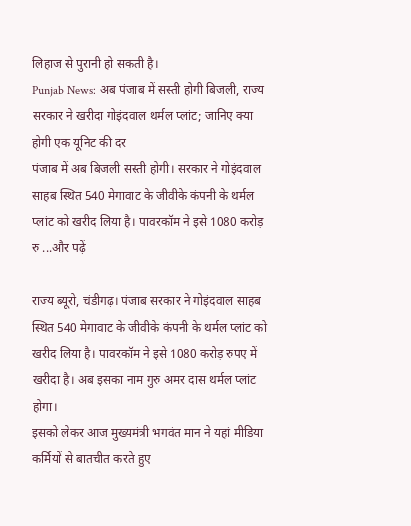लिहाज से पुरानी हो सकती है।
Punjab News: अब पंजाब में सस्ती होगी बिजली, राज्य सरकार ने खरीदा गोइंदवाल थर्मल प्लांट; जानिए क्या होगी एक यूनिट की दर
पंजाब में अब बिजली सस्ती होगी। सरकार ने गोइंदवाल साहब स्थित 540 मेगावाट के जीवीके कंपनी के थर्मल प्लांट को खरीद लिया है। पावरकॉम ने इसे 1080 करोड़ रु ...और पढ़ें

राज्य ब्यूरो, चंडीगढ़। पंजाब सरकार ने गोइंदवाल साहब स्थित 540 मेगावाट के जीवीके कंपनी के थर्मल प्लांट को खरीद लिया है। पावरकॉम ने इसे 1080 करोड़ रुपए में खरीदा है। अब इसका नाम गुरु अमर दास थर्मल प्लांट होगा।
इसको लेकर आज मुख्यमंत्री भगवंत मान ने यहां मीडिया कर्मियों से बातचीत करते हुए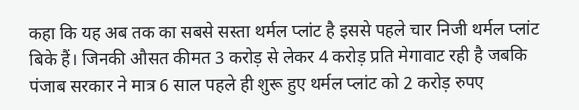कहा कि यह अब तक का सबसे सस्ता थर्मल प्लांट है इससे पहले चार निजी थर्मल प्लांट बिके हैं। जिनकी औसत कीमत 3 करोड़ से लेकर 4 करोड़ प्रति मेगावाट रही है जबकि पंजाब सरकार ने मात्र 6 साल पहले ही शुरू हुए थर्मल प्लांट को 2 करोड़ रुपए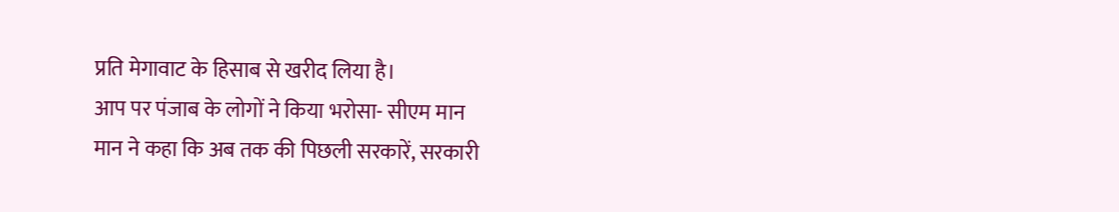प्रति मेगावाट के हिसाब से खरीद लिया है।
आप पर पंजाब के लोगों ने किया भरोसा- सीएम मान
मान ने कहा कि अब तक की पिछली सरकारें, सरकारी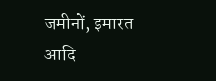जमीनों, इमारत आदि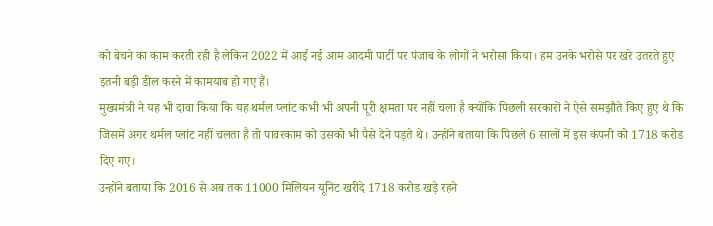को बेचने का काम करती रही है लेकिन 2022 में आई नई आम आदमी पार्टी पर पंजाब के लोगों ने भरोसा किया। हम उनके भरोसे पर खरे उतरते हुए इतनी बड़ी डील करने में कामयाब हो गए हैं।
मुख्यमंत्री ने यह भी दावा किया कि यह थर्मल प्लांट कभी भी अपनी पूरी क्षमता पर नहीं चला है क्योंकि पिछली सरकारों ने ऐसे समझौते किए हुए थे कि जिसमें अगर थर्मल प्लांट नहीं चलता है तो पावरकाम को उसको भी पैसे देने पड़ते थे। उन्होंने बताया कि पिछले 6 सालों में इस कंपनी को 1718 करोड दिए गए।
उन्होंने बताया कि 2016 से अब तक 11000 मिलियन यूनिट खरीदे 1718 करोड खड़े रहने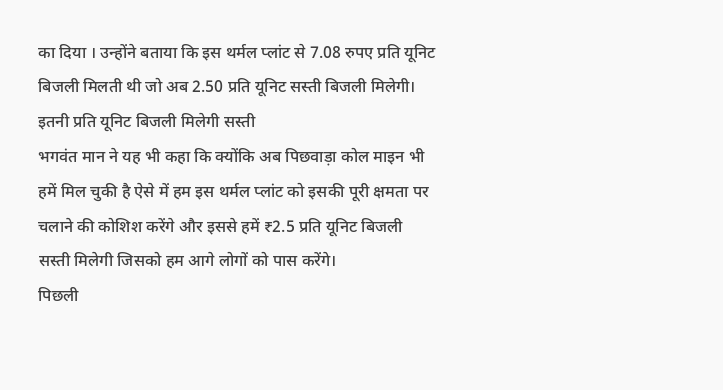का दिया । उन्होंने बताया कि इस थर्मल प्लांट से 7.08 रुपए प्रति यूनिट बिजली मिलती थी जो अब 2.50 प्रति यूनिट सस्ती बिजली मिलेगी।
इतनी प्रति यूनिट बिजली मिलेगी सस्ती
भगवंत मान ने यह भी कहा कि क्योंकि अब पिछवाड़ा कोल माइन भी हमें मिल चुकी है ऐसे में हम इस थर्मल प्लांट को इसकी पूरी क्षमता पर चलाने की कोशिश करेंगे और इससे हमें ₹2.5 प्रति यूनिट बिजली सस्ती मिलेगी जिसको हम आगे लोगों को पास करेंगे।
पिछली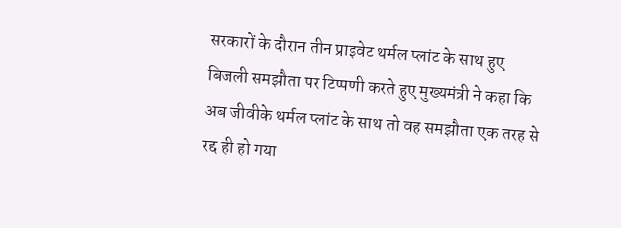सरकारों के दौरान तीन प्राइवेट थर्मल प्लांट के साथ हुए बिजली समझौता पर टिप्पणी करते हुए मुख्यमंत्री ने कहा कि अब जीवीके थर्मल प्लांट के साथ तो वह समझौता एक तरह से रद्द ही हो गया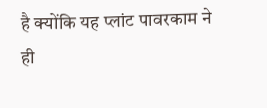है क्योंकि यह प्लांट पावरकाम ने ही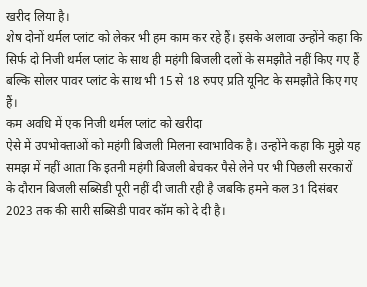खरीद लिया है।
शेष दोनों थर्मल प्लांट को लेकर भी हम काम कर रहे हैं। इसके अलावा उन्होंने कहा कि सिर्फ दो निजी थर्मल प्लांट के साथ ही महंगी बिजली दलों के समझौते नहीं किए गए हैं बल्कि सोलर पावर प्लांट के साथ भी 15 से 18 रुपए प्रति यूनिट के समझौते किए गए हैं।
कम अवधि में एक निजी थर्मल प्लांट को खरीदा
ऐसे में उपभोक्ताओं को महंगी बिजली मिलना स्वाभाविक है। उन्होंने कहा कि मुझे यह समझ में नहीं आता कि इतनी महंगी बिजली बेचकर पैसे लेने पर भी पिछली सरकारों के दौरान बिजली सब्सिडी पूरी नहीं दी जाती रही है जबकि हमने कल 31 दिसंबर 2023 तक की सारी सब्सिडी पावर कॉम को दे दी है।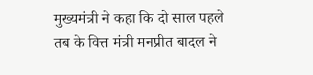मुख्यमंत्री ने कहा कि दो साल पहले तब के वित्त मंत्री मनप्रीत बादल ने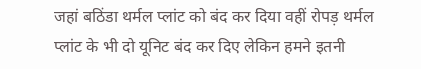जहां बठिंडा थर्मल प्लांट को बंद कर दिया वहीं रोपड़ थर्मल प्लांट के भी दो यूनिट बंद कर दिए लेकिन हमने इतनी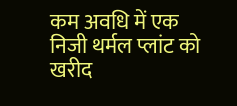कम अवधि में एक निजी थर्मल प्लांट को खरीद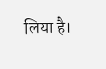लिया है।